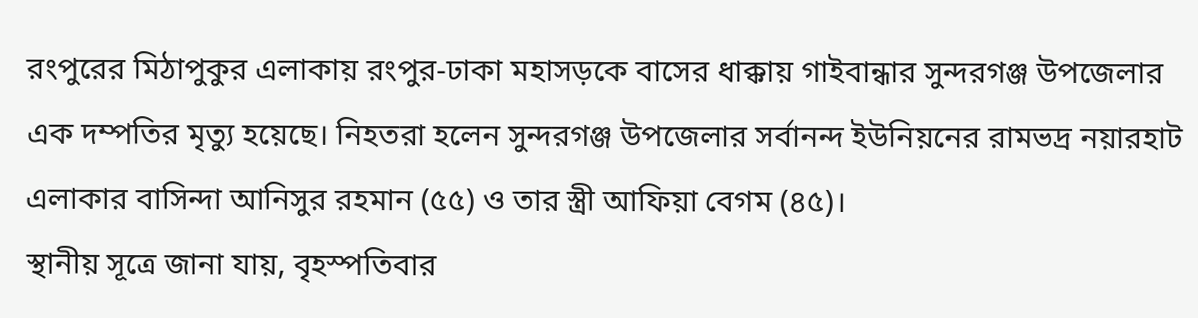রংপুরের মিঠাপুকুর এলাকায় রংপুর-ঢাকা মহাসড়কে বাসের ধাক্কায় গাইবান্ধার সুন্দরগঞ্জ উপজেলার এক দম্পতির মৃত্যু হয়েছে। নিহতরা হলেন সুন্দরগঞ্জ উপজেলার সর্বানন্দ ইউনিয়নের রামভদ্র নয়ারহাট এলাকার বাসিন্দা আনিসুর রহমান (৫৫) ও তার স্ত্রী আফিয়া বেগম (৪৫)।
স্থানীয় সূত্রে জানা যায়, বৃহস্পতিবার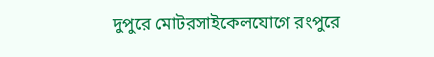দুপুরে মোটরসাইকেলযোগে রংপুরে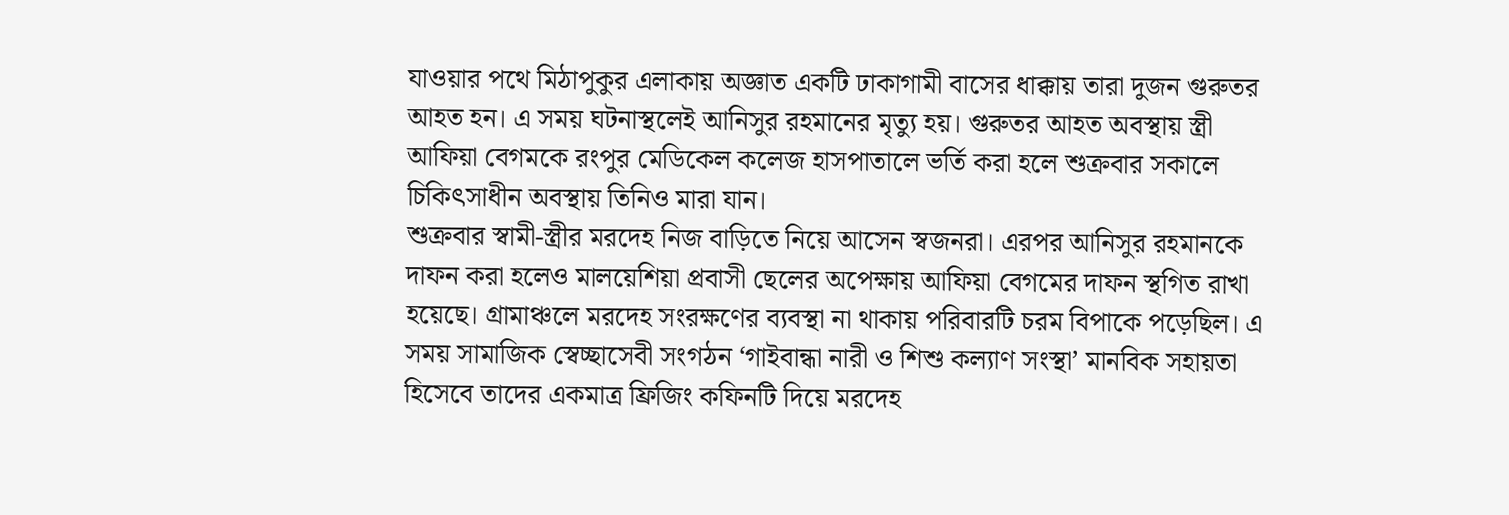যাওয়ার পথে মিঠাপুকুর এলাকায় অজ্ঞাত একটি ঢাকাগামী বাসের ধাক্কায় তারা দুজন গুরুতর আহত হন। এ সময় ঘটনাস্থলেই আনিসুর রহমানের মৃত্যু হয়। গুরুতর আহত অবস্থায় স্ত্রী আফিয়া বেগমকে রংপুর মেডিকেল কলেজ হাসপাতালে ভর্তি করা হলে শুক্রবার সকালে চিকিৎসাধীন অবস্থায় তিনিও মারা যান।
শুক্রবার স্বামী-স্ত্রীর মরদেহ নিজ বাড়িতে নিয়ে আসেন স্বজনরা। এরপর আনিসুর রহমানকে দাফন করা হলেও মালয়েশিয়া প্রবাসী ছেলের অপেক্ষায় আফিয়া বেগমের দাফন স্থগিত রাখা হয়েছে। গ্রামাঞ্চলে মরদেহ সংরক্ষণের ব্যবস্থা না থাকায় পরিবারটি চরম বিপাকে পড়েছিল। এ সময় সামাজিক স্বেচ্ছাসেবী সংগঠন ‘গাইবান্ধা নারী ও শিশু কল্যাণ সংস্থা’ মানবিক সহায়তা হিসেবে তাদের একমাত্র ফ্রিজিং কফিনটি দিয়ে মরদেহ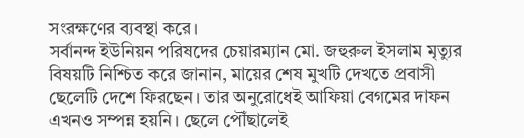সংরক্ষণের ব্যবস্থা করে।
সর্বানন্দ ইউনিয়ন পরিষদের চেয়ারম্যান মো. জহুরুল ইসলাম মৃত্যুর বিষয়টি নিশ্চিত করে জানান, মায়ের শেষ মুখটি দেখতে প্রবাসী ছেলেটি দেশে ফিরছেন। তার অনুরোধেই আফিয়া বেগমের দাফন এখনও সম্পন্ন হয়নি। ছেলে পৌঁছালেই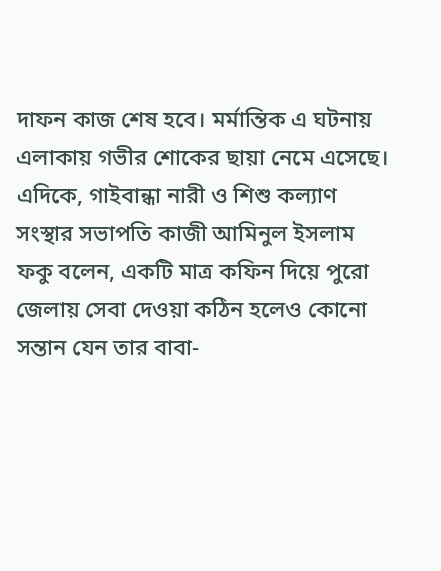দাফন কাজ শেষ হবে। মর্মান্তিক এ ঘটনায় এলাকায় গভীর শোকের ছায়া নেমে এসেছে।
এদিকে, গাইবান্ধা নারী ও শিশু কল্যাণ সংস্থার সভাপতি কাজী আমিনুল ইসলাম ফকু বলেন, একটি মাত্র কফিন দিয়ে পুরো জেলায় সেবা দেওয়া কঠিন হলেও কোনো সন্তান যেন তার বাবা-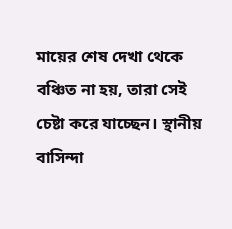মায়ের শেষ দেখা থেকে বঞ্চিত না হয়, তারা সেই চেষ্টা করে যাচ্ছেন। স্থানীয় বাসিন্দা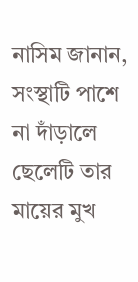নাসিম জানান, সংস্থাটি পাশে না দাঁড়ালে ছেলেটি তার মায়ের মুখ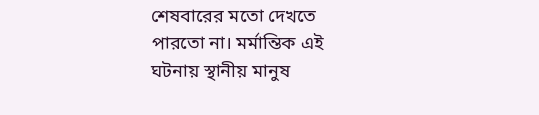শেষবারের মতো দেখতে পারতো না। মর্মান্তিক এই ঘটনায় স্থানীয় মানুষ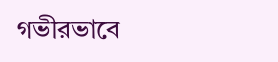গভীরভাবে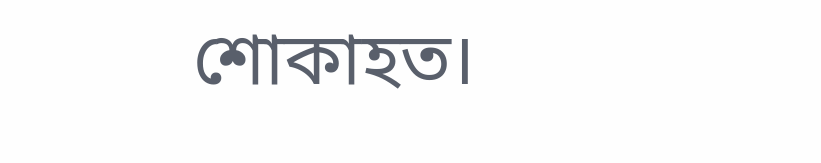শোকাহত।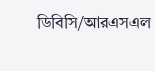ডিবিসি/আরএসএল